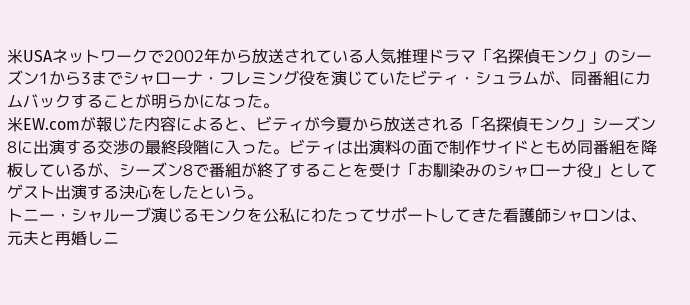米USAネットワークで2002年から放送されている人気推理ドラマ「名探偵モンク」のシーズン1から3までシャローナ・フレミング役を演じていたビティ・シュラムが、同番組にカムバックすることが明らかになった。
米EW.comが報じた内容によると、ビティが今夏から放送される「名探偵モンク」シーズン8に出演する交渉の最終段階に入った。ビティは出演料の面で制作サイドともめ同番組を降板しているが、シーズン8で番組が終了することを受け「お馴染みのシャローナ役」としてゲスト出演する決心をしたという。
トニー・シャルーブ演じるモンクを公私にわたってサポートしてきた看護師シャロンは、元夫と再婚しニ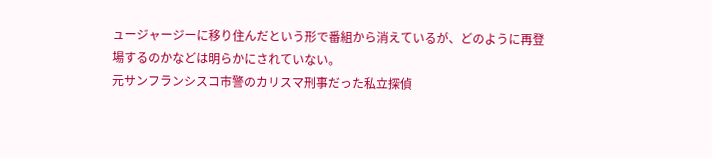ュージャージーに移り住んだという形で番組から消えているが、どのように再登場するのかなどは明らかにされていない。
元サンフランシスコ市警のカリスマ刑事だった私立探偵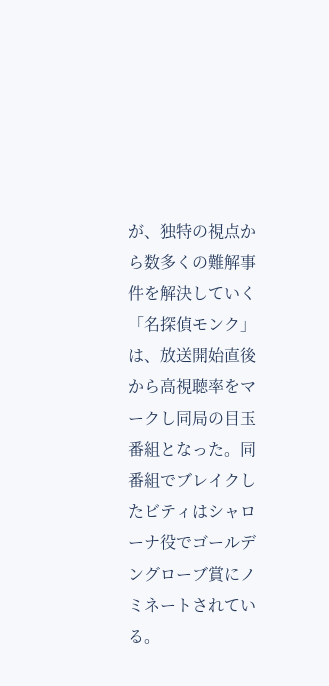が、独特の視点から数多くの難解事件を解決していく「名探偵モンク」は、放送開始直後から高視聴率をマークし同局の目玉番組となった。同番組でブレイクしたビティはシャローナ役でゴールデングローブ賞にノミネートされている。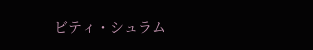ビティ・シュラム